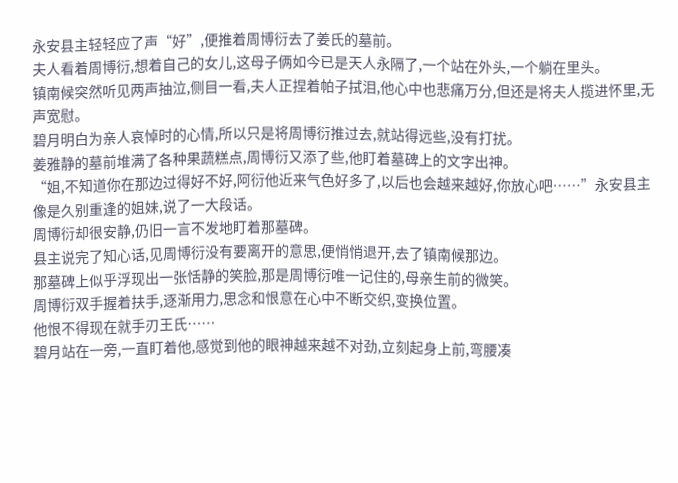永安县主轻轻应了声“好”,便推着周博衍去了姜氏的墓前。
夫人看着周博衍,想着自己的女儿,这母子俩如今已是天人永隔了,一个站在外头,一个躺在里头。
镇南候突然听见两声抽泣,侧目一看,夫人正捏着帕子拭泪,他心中也悲痛万分,但还是将夫人揽进怀里,无声宽慰。
碧月明白为亲人哀悼时的心情,所以只是将周博衍推过去,就站得远些,没有打扰。
姜雅静的墓前堆满了各种果蔬糕点,周博衍又添了些,他盯着墓碑上的文字出神。
“姐,不知道你在那边过得好不好,阿衍他近来气色好多了,以后也会越来越好,你放心吧……”永安县主像是久别重逢的姐妹,说了一大段话。
周博衍却很安静,仍旧一言不发地盯着那墓碑。
县主说完了知心话,见周博衍没有要离开的意思,便悄悄退开,去了镇南候那边。
那墓碑上似乎浮现出一张恬静的笑脸,那是周博衍唯一记住的,母亲生前的微笑。
周博衍双手握着扶手,逐渐用力,思念和恨意在心中不断交织,变换位置。
他恨不得现在就手刃王氏……
碧月站在一旁,一直盯着他,感觉到他的眼神越来越不对劲,立刻起身上前,弯腰凑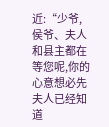近:“少爷,侯爷、夫人和县主都在等您呢,你的心意想必先夫人已经知道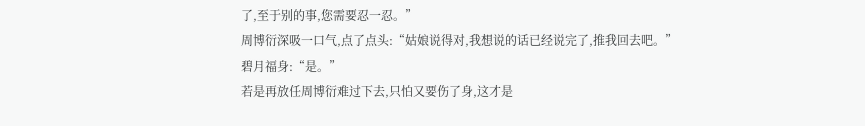了,至于别的事,您需要忍一忍。”
周博衍深吸一口气,点了点头:“姑娘说得对,我想说的话已经说完了,推我回去吧。”
碧月福身:“是。”
若是再放任周博衍难过下去,只怕又要伤了身,这才是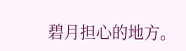碧月担心的地方。